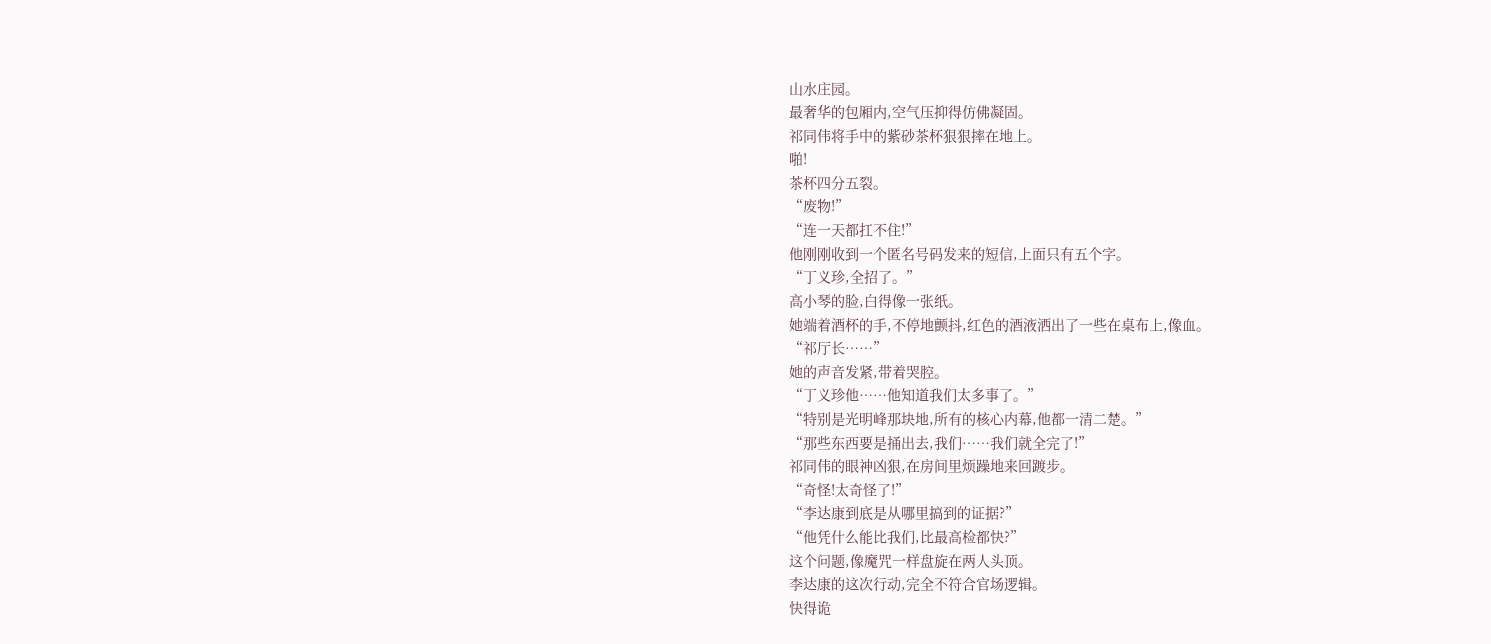山水庄园。
最奢华的包厢内,空气压抑得仿佛凝固。
祁同伟将手中的紫砂茶杯狠狠摔在地上。
啪!
茶杯四分五裂。
“废物!”
“连一天都扛不住!”
他刚刚收到一个匿名号码发来的短信,上面只有五个字。
“丁义珍,全招了。”
高小琴的脸,白得像一张纸。
她端着酒杯的手,不停地颤抖,红色的酒液洒出了一些在桌布上,像血。
“祁厅长……”
她的声音发紧,带着哭腔。
“丁义珍他……他知道我们太多事了。”
“特别是光明峰那块地,所有的核心内幕,他都一清二楚。”
“那些东西要是捅出去,我们……我们就全完了!”
祁同伟的眼神凶狠,在房间里烦躁地来回踱步。
“奇怪!太奇怪了!”
“李达康到底是从哪里搞到的证据?”
“他凭什么能比我们,比最高检都快?”
这个问题,像魔咒一样盘旋在两人头顶。
李达康的这次行动,完全不符合官场逻辑。
快得诡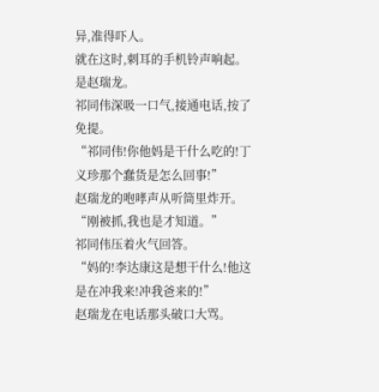异,准得吓人。
就在这时,刺耳的手机铃声响起。
是赵瑞龙。
祁同伟深吸一口气,接通电话,按了免提。
“祁同伟!你他妈是干什么吃的!丁义珍那个蠢货是怎么回事!”
赵瑞龙的咆哮声从听筒里炸开。
“刚被抓,我也是才知道。”
祁同伟压着火气回答。
“妈的!李达康这是想干什么!他这是在冲我来!冲我爸来的!”
赵瑞龙在电话那头破口大骂。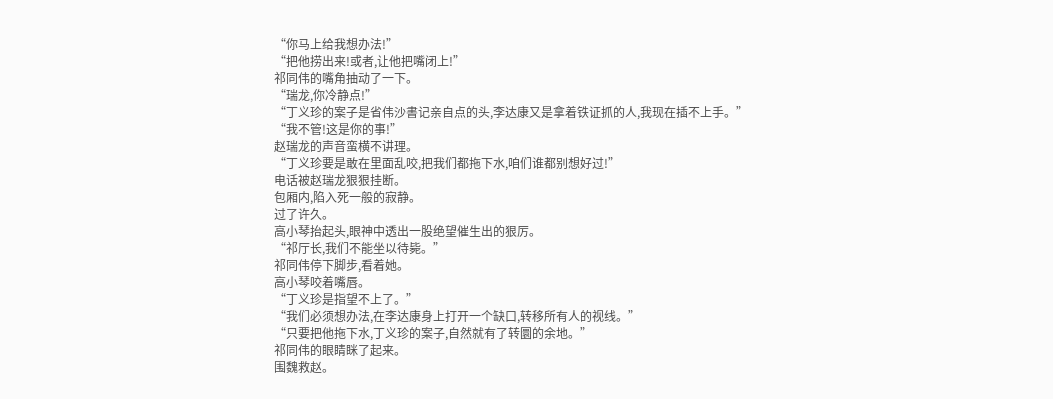“你马上给我想办法!”
“把他捞出来!或者,让他把嘴闭上!”
祁同伟的嘴角抽动了一下。
“瑞龙,你冷静点!”
“丁义珍的案子是省伟沙書记亲自点的头,李达康又是拿着铁证抓的人,我现在插不上手。”
“我不管!这是你的事!”
赵瑞龙的声音蛮横不讲理。
“丁义珍要是敢在里面乱咬,把我们都拖下水,咱们谁都别想好过!”
电话被赵瑞龙狠狠挂断。
包厢内,陷入死一般的寂静。
过了许久。
高小琴抬起头,眼神中透出一股绝望催生出的狠厉。
“祁厅长,我们不能坐以待毙。”
祁同伟停下脚步,看着她。
高小琴咬着嘴唇。
“丁义珍是指望不上了。”
“我们必须想办法,在李达康身上打开一个缺口,转移所有人的视线。”
“只要把他拖下水,丁义珍的案子,自然就有了转圜的余地。”
祁同伟的眼睛眯了起来。
围魏救赵。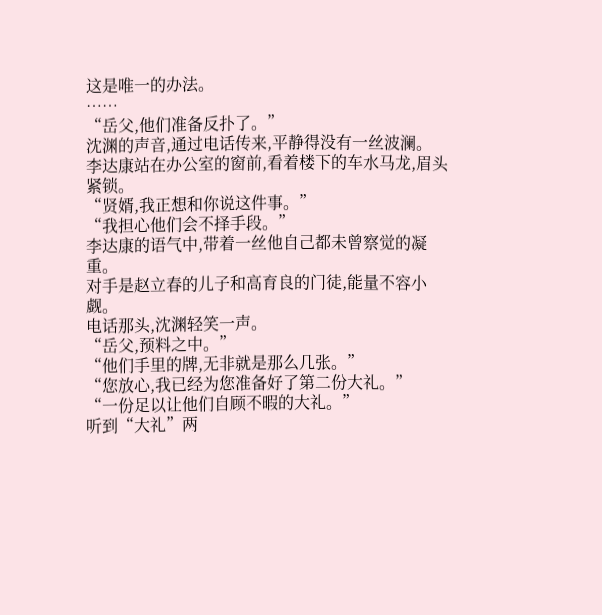这是唯一的办法。
……
“岳父,他们准备反扑了。”
沈渊的声音,通过电话传来,平静得没有一丝波澜。
李达康站在办公室的窗前,看着楼下的车水马龙,眉头紧锁。
“贤婿,我正想和你说这件事。”
“我担心他们会不择手段。”
李达康的语气中,带着一丝他自己都未曾察觉的凝重。
对手是赵立春的儿子和高育良的门徒,能量不容小觑。
电话那头,沈渊轻笑一声。
“岳父,预料之中。”
“他们手里的牌,无非就是那么几张。”
“您放心,我已经为您准备好了第二份大礼。”
“一份足以让他们自顾不暇的大礼。”
听到“大礼”两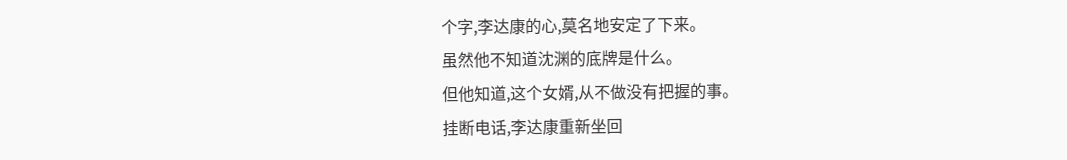个字,李达康的心,莫名地安定了下来。
虽然他不知道沈渊的底牌是什么。
但他知道,这个女婿,从不做没有把握的事。
挂断电话,李达康重新坐回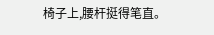椅子上,腰杆挺得笔直。